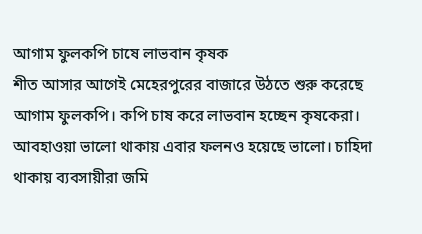আগাম ফুলকপি চাষে লাভবান কৃষক
শীত আসার আগেই মেহেরপুরের বাজারে উঠতে শুরু করেছে আগাম ফুলকপি। কপি চাষ করে লাভবান হচ্ছেন কৃষকেরা। আবহাওয়া ভালো থাকায় এবার ফলনও হয়েছে ভালো। চাহিদা থাকায় ব্যবসায়ীরা জমি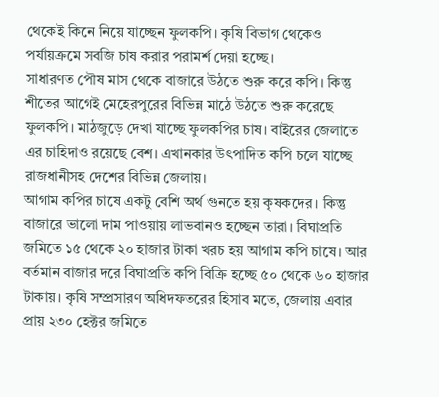থেকেই কিনে নিয়ে যাচ্ছেন ফুলকপি। কৃষি বিভাগ থেকেও পর্যায়ক্রমে সবজি চাষ করার পরামর্শ দেয়া হচ্ছে।
সাধারণত পৌষ মাস থেকে বাজারে উঠতে শুরু করে কপি। কিন্তু শীতের আগেই মেহেরপুরের বিভিন্ন মাঠে উঠতে শুরু করেছে ফুলকপি। মাঠজুড়ে দেখা যাচ্ছে ফুলকপির চাষ। বাইরের জেলাতে এর চাহিদাও রয়েছে বেশ। এখানকার উৎপাদিত কপি চলে যাচ্ছে রাজধানীসহ দেশের বিভিন্ন জেলায়।
আগাম কপির চাষে একটু বেশি অর্থ গুনতে হয় কৃষকদের। কিন্তু বাজারে ভালো দাম পাওয়ায় লাভবানও হচ্ছেন তারা। বিঘাপ্রতি জমিতে ১৫ থেকে ২০ হাজার টাকা খরচ হয় আগাম কপি চাষে। আর বর্তমান বাজার দরে বিঘাপ্রতি কপি বিক্রি হচ্ছে ৫০ থেকে ৬০ হাজার টাকায়। কৃষি সম্প্রসারণ অধিদফতরের হিসাব মতে, জেলায় এবার প্রায় ২৩০ হেক্টর জমিতে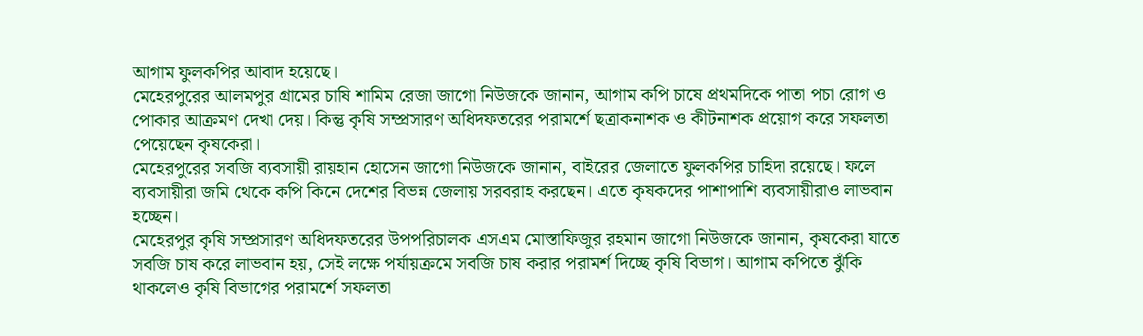আগাম ফুলকপির আবাদ হয়েছে।
মেহেরপুরের আলমপুর গ্রামের চাষি শামিম রেজা জাগো নিউজকে জানান, আগাম কপি চাষে প্রথমদিকে পাতা পচা রোগ ও পোকার আক্রমণ দেখা দেয়। কিন্তু কৃষি সম্প্রসারণ অধিদফতরের পরামর্শে ছত্রাকনাশক ও কীটনাশক প্রয়োগ করে সফলতা পেয়েছেন কৃষকেরা।
মেহেরপুরের সবজি ব্যবসায়ী রায়হান হোসেন জাগো নিউজকে জানান, বাইরের জেলাতে ফুলকপির চাহিদা রয়েছে। ফলে ব্যবসায়ীরা জমি থেকে কপি কিনে দেশের বিভন্ন জেলায় সরবরাহ করছেন। এতে কৃষকদের পাশাপাশি ব্যবসায়ীরাও লাভবান হচ্ছেন।
মেহেরপুর কৃষি সম্প্রসারণ অধিদফতরের উপপরিচালক এসএম মোস্তাফিজুর রহমান জাগো নিউজকে জানান, কৃষকেরা যাতে সবজি চাষ করে লাভবান হয়, সেই লক্ষে পর্যায়ক্রমে সবজি চাষ করার পরামর্শ দিচ্ছে কৃষি বিভাগ। আগাম কপিতে ঝুঁকি থাকলেও কৃষি বিভাগের পরামর্শে সফলতা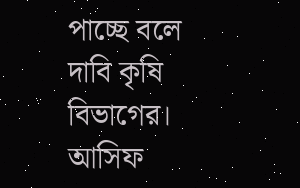পাচ্ছে বলে দাবি কৃষি বিভাগের।
আসিফ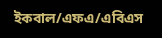ইকবাল/এফএ/এবিএস